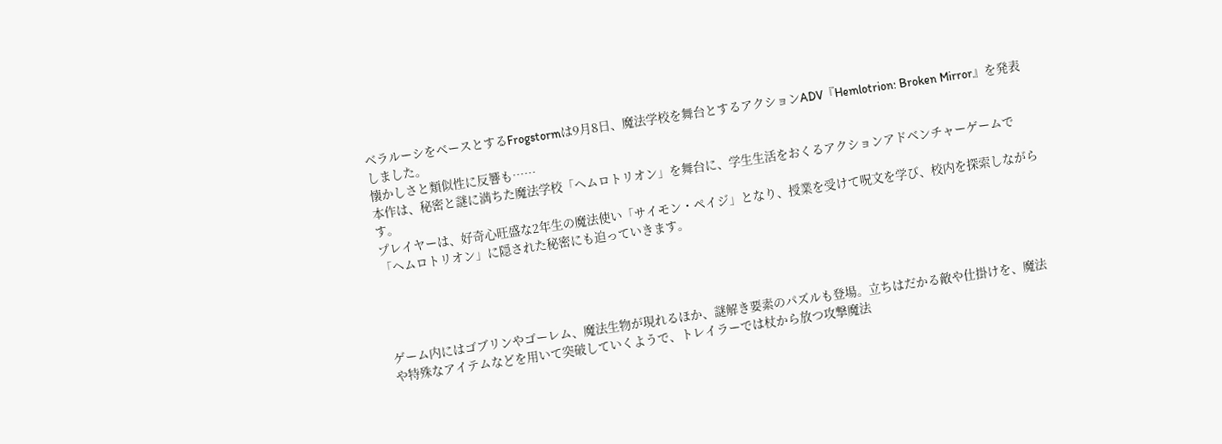ベラルーシをベースとするFrogstormは9月8日、魔法学校を舞台とするアクションADV『Hemlotrion: Broken Mirror』を発表しました。
懐かしさと類似性に反響も……
本作は、秘密と謎に満ちた魔法学校「ヘムロトリオン」を舞台に、学生生活をおくるアクションアドベンチャーゲームです。
プレイヤーは、好奇心旺盛な2年生の魔法使い「サイモン・ペイジ」となり、授業を受けて呪文を学び、校内を探索しながら「ヘムロトリオン」に隠された秘密にも迫っていきます。




ゲーム内にはゴブリンやゴーレム、魔法生物が現れるほか、謎解き要素のパズルも登場。立ちはだかる敵や仕掛けを、魔法や特殊なアイテムなどを用いて突破していくようで、トレイラーでは杖から放つ攻撃魔法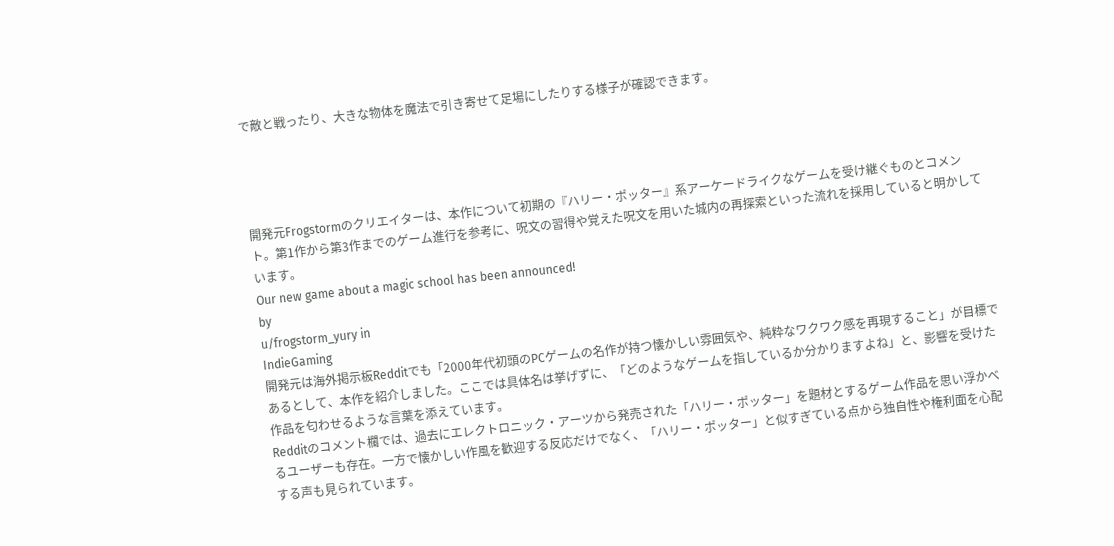で敵と戦ったり、大きな物体を魔法で引き寄せて足場にしたりする様子が確認できます。




開発元Frogstormのクリエイターは、本作について初期の『ハリー・ポッター』系アーケードライクなゲームを受け継ぐものとコメント。第1作から第3作までのゲーム進行を参考に、呪文の習得や覚えた呪文を用いた城内の再探索といった流れを採用していると明かしています。
Our new game about a magic school has been announced!
by
u/frogstorm_yury in
IndieGaming
開発元は海外掲示板Redditでも「2000年代初頭のPCゲームの名作が持つ懐かしい雰囲気や、純粋なワクワク感を再現すること」が目標であるとして、本作を紹介しました。ここでは具体名は挙げずに、「どのようなゲームを指しているか分かりますよね」と、影響を受けた作品を匂わせるような言葉を添えています。
Redditのコメント欄では、過去にエレクトロニック・アーツから発売された「ハリー・ポッター」を題材とするゲーム作品を思い浮かべるユーザーも存在。一方で懐かしい作風を歓迎する反応だけでなく、「ハリー・ポッター」と似すぎている点から独自性や権利面を心配する声も見られています。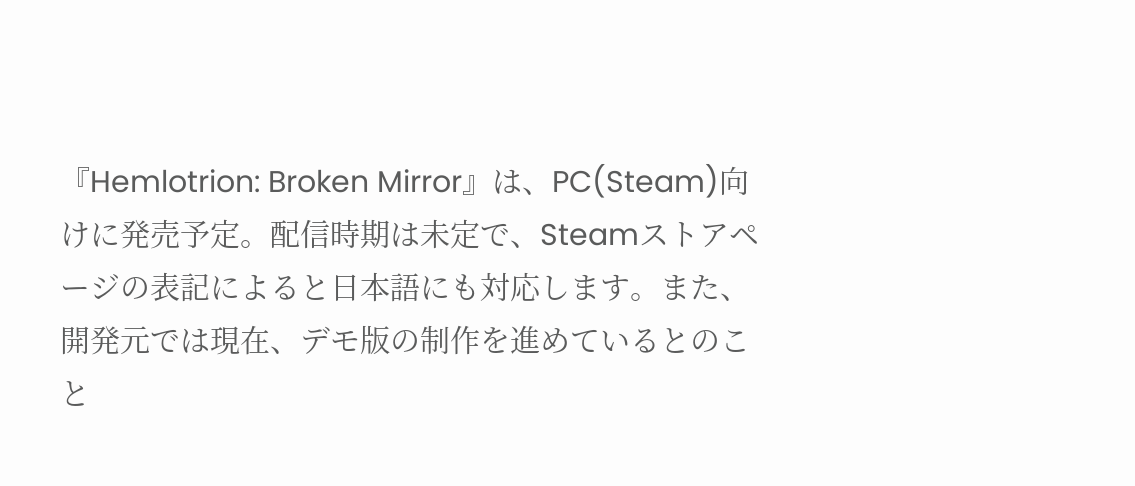『Hemlotrion: Broken Mirror』は、PC(Steam)向けに発売予定。配信時期は未定で、Steamストアページの表記によると日本語にも対応します。また、開発元では現在、デモ版の制作を進めているとのこと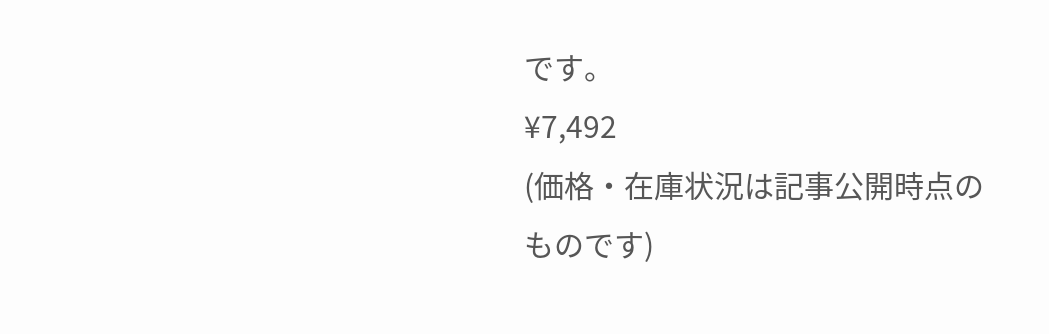です。
¥7,492
(価格・在庫状況は記事公開時点のものです)